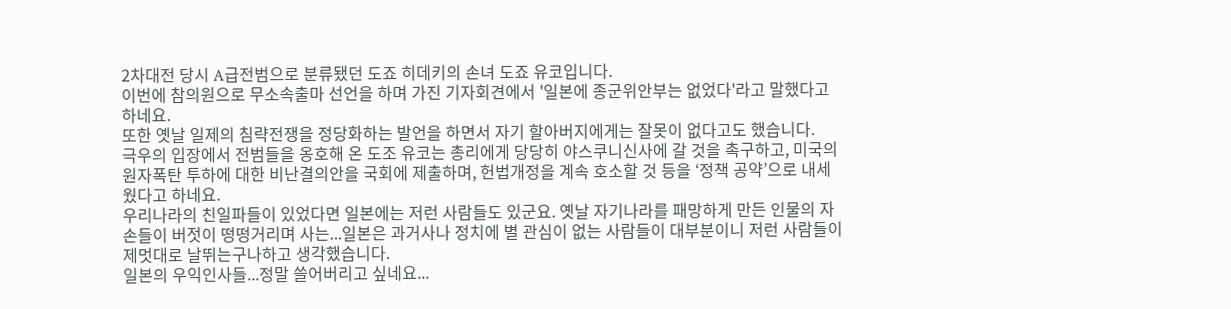2차대전 당시 A급전범으로 분류됐던 도죠 히데키의 손녀 도죠 유코입니다.
이번에 참의원으로 무소속출마 선언을 하며 가진 기자회견에서 '일본에 종군위안부는 없었다'라고 말했다고 하네요.
또한 옛날 일제의 침략전쟁을 정당화하는 발언을 하면서 자기 할아버지에게는 잘못이 없다고도 했습니다.
극우의 입장에서 전범들을 옹호해 온 도조 유코는 총리에게 당당히 야스쿠니신사에 갈 것을 촉구하고, 미국의 원자폭탄 투하에 대한 비난결의안을 국회에 제출하며, 헌법개정을 계속 호소할 것 등을 ‘정책 공약’으로 내세웠다고 하네요.
우리나라의 친일파들이 있었다면 일본에는 저런 사람들도 있군요. 옛날 자기나라를 패망하게 만든 인물의 자손들이 버젓이 떵떵거리며 사는...일본은 과거사나 정치에 별 관심이 없는 사람들이 대부분이니 저런 사람들이 제멋대로 날뛰는구나하고 생각했습니다.
일본의 우익인사들...정말 쓸어버리고 싶네요...